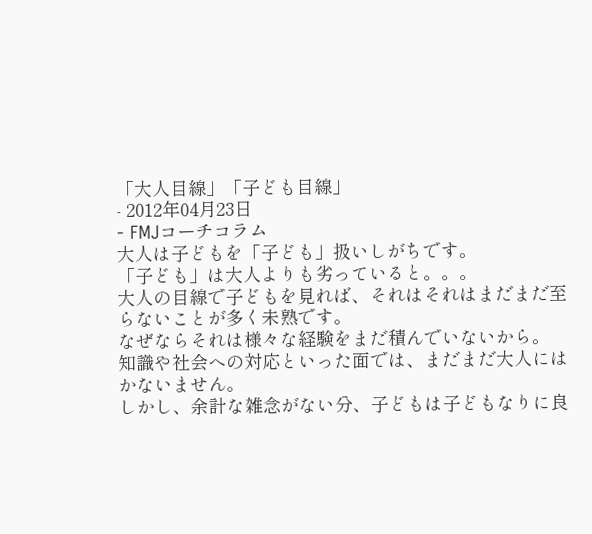「大人目線」「子ども目線」
- 2012年04月23日
- FMJコーチコラム
大人は子どもを「子ども」扱いしがちです。
「子ども」は大人よりも劣っていると。。。
大人の目線で子どもを見れば、それはそれはまだまだ至らないことが多く未熟です。
なぜならそれは様々な経験をまだ積んでいないから。
知識や社会への対応といった面では、まだまだ大人にはかないません。
しかし、余計な雑念がない分、子どもは子どもなりに良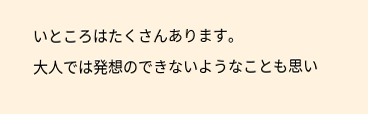いところはたくさんあります。
大人では発想のできないようなことも思い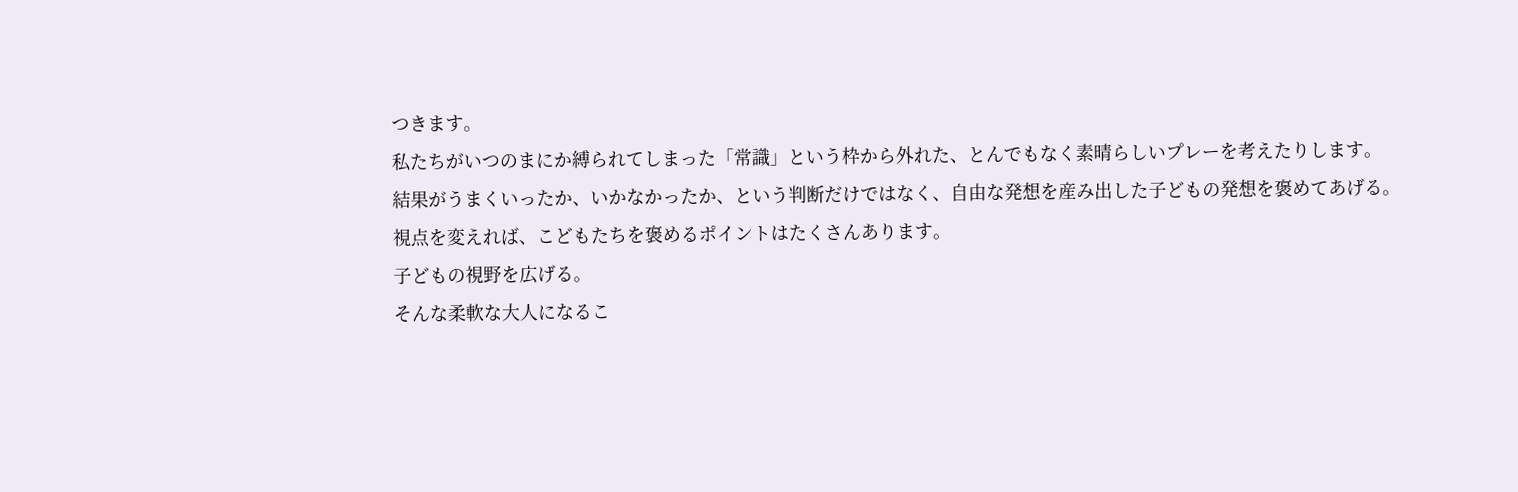つきます。
私たちがいつのまにか縛られてしまった「常識」という枠から外れた、とんでもなく素晴らしいプレーを考えたりします。
結果がうまくいったか、いかなかったか、という判断だけではなく、自由な発想を産み出した子どもの発想を褒めてあげる。
視点を変えれば、こどもたちを褒めるポイントはたくさんあります。
子どもの視野を広げる。
そんな柔軟な大人になるこ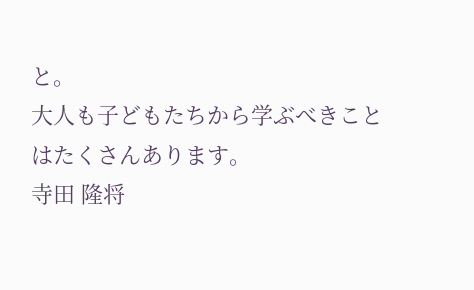と。
大人も子どもたちから学ぶべきことはたくさんあります。
寺田 隆将